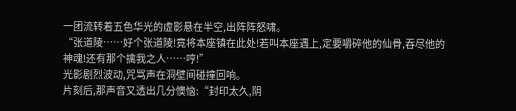一团流转着五色华光的虚影悬在半空,出阵阵怒啸。
“张道陵……好个张道陵!竟将本座镇在此处!若叫本座遇上,定要嚼碎他的仙骨,吞尽他的神魂!还有那个擒我之人……哼!”
光影剧烈波动,咒骂声在洞壁间碰撞回响。
片刻后,那声音又透出几分懊恼:“封印太久,阴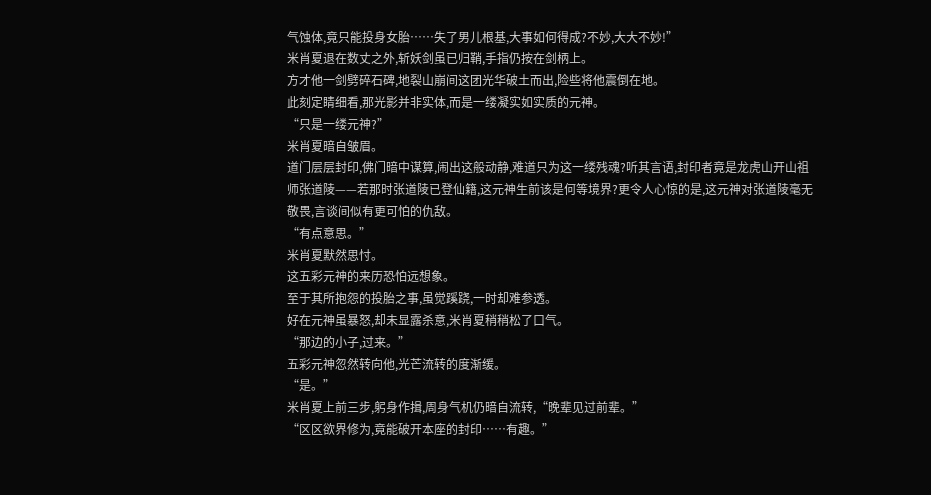气蚀体,竟只能投身女胎……失了男儿根基,大事如何得成?不妙,大大不妙!”
米肖夏退在数丈之外,斩妖剑虽已归鞘,手指仍按在剑柄上。
方才他一剑劈碎石碑,地裂山崩间这团光华破土而出,险些将他震倒在地。
此刻定睛细看,那光影并非实体,而是一缕凝实如实质的元神。
“只是一缕元神?”
米肖夏暗自皱眉。
道门层层封印,佛门暗中谋算,闹出这般动静,难道只为这一缕残魂?听其言语,封印者竟是龙虎山开山祖师张道陵——若那时张道陵已登仙籍,这元神生前该是何等境界?更令人心惊的是,这元神对张道陵毫无敬畏,言谈间似有更可怕的仇敌。
“有点意思。”
米肖夏默然思忖。
这五彩元神的来历恐怕远想象。
至于其所抱怨的投胎之事,虽觉蹊跷,一时却难参透。
好在元神虽暴怒,却未显露杀意,米肖夏稍稍松了口气。
“那边的小子,过来。”
五彩元神忽然转向他,光芒流转的度渐缓。
“是。”
米肖夏上前三步,躬身作揖,周身气机仍暗自流转,“晚辈见过前辈。”
“区区欲界修为,竟能破开本座的封印……有趣。”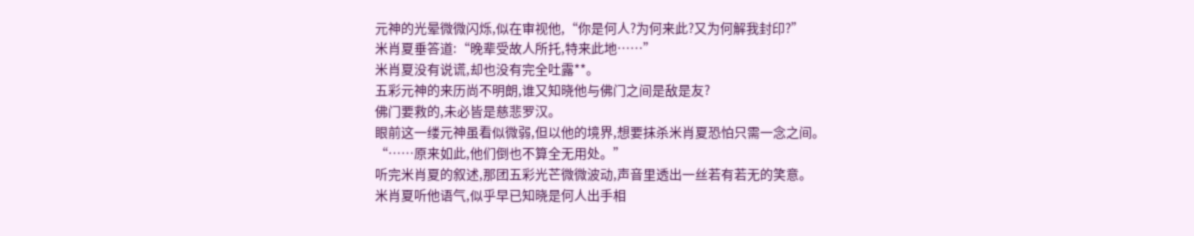元神的光晕微微闪烁,似在审视他,“你是何人?为何来此?又为何解我封印?”
米肖夏垂答道:“晚辈受故人所托,特来此地……”
米肖夏没有说谎,却也没有完全吐露**。
五彩元神的来历尚不明朗,谁又知晓他与佛门之间是敌是友?
佛门要救的,未必皆是慈悲罗汉。
眼前这一缕元神虽看似微弱,但以他的境界,想要抹杀米肖夏恐怕只需一念之间。
“……原来如此,他们倒也不算全无用处。”
听完米肖夏的叙述,那团五彩光芒微微波动,声音里透出一丝若有若无的笑意。
米肖夏听他语气,似乎早已知晓是何人出手相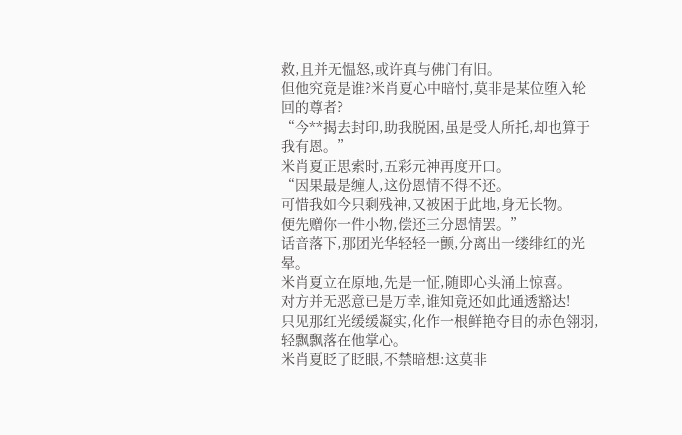救,且并无愠怒,或许真与佛门有旧。
但他究竟是谁?米肖夏心中暗忖,莫非是某位堕入轮回的尊者?
“今**揭去封印,助我脱困,虽是受人所托,却也算于我有恩。”
米肖夏正思索时,五彩元神再度开口。
“因果最是缠人,这份恩情不得不还。
可惜我如今只剩残神,又被困于此地,身无长物。
便先赠你一件小物,偿还三分恩情罢。”
话音落下,那团光华轻轻一颤,分离出一缕绯红的光晕。
米肖夏立在原地,先是一怔,随即心头涌上惊喜。
对方并无恶意已是万幸,谁知竟还如此通透豁达!
只见那红光缓缓凝实,化作一根鲜艳夺目的赤色翎羽,轻飘飘落在他掌心。
米肖夏眨了眨眼,不禁暗想:这莫非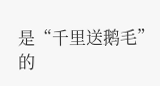是“千里送鹅毛”
的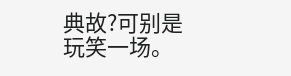典故?可别是玩笑一场。